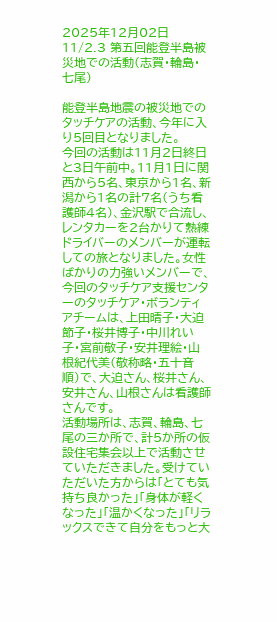2025年12月02日
11/2.3 第五回能登半島被災地での活動(志賀・輪島・七尾)

能登半島地震の被災地でのタッチケアの活動、今年に入り5回目となりました。
今回の活動は11月2日終日と3日午前中。11月1日に関西から5名、東京から1名、新潟から1名の計7名(うち看護師4名)、金沢駅で合流し、レンタカーを2台かりて熟練ドライバーのメンバーが運転しての旅となりました。女性ばかりの力強いメンバーで、今回のタッチケア支援センターのタッチケア・ボランティアチームは、上田晴子・大迫節子・桜井博子・中川れい子・宮前敬子・安井理絵・山根紀代美(敬称略・五十音順)で、大迫さん、桜井さん、安井さん、山根さんは看護師さんです。
活動場所は、志賀、輪島、七尾の三か所で、計5か所の仮設住宅集会以上で活動させていただきました。受けていただいた方からは「とても気持ち良かった」「身体が軽くなった」「温かくなった」「リラックスできて自分をもっと大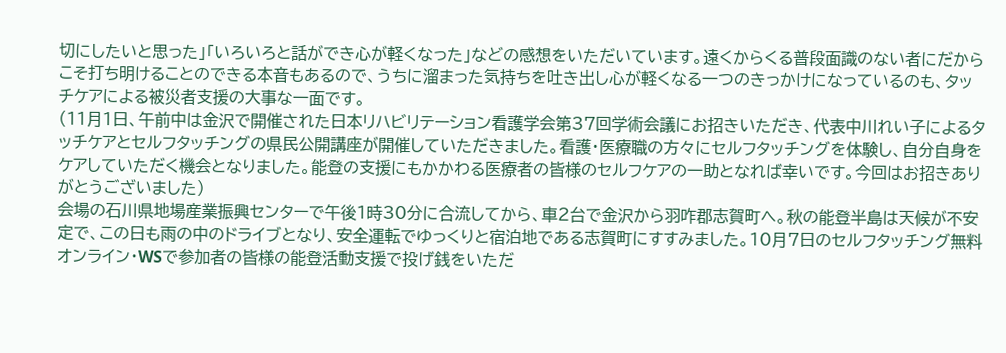切にしたいと思った」「いろいろと話ができ心が軽くなった」などの感想をいただいています。遠くからくる普段面識のない者にだからこそ打ち明けることのできる本音もあるので、うちに溜まった気持ちを吐き出し心が軽くなる一つのきっかけになっているのも、タッチケアによる被災者支援の大事な一面です。
(11月1日、午前中は金沢で開催された日本リハビリテーション看護学会第37回学術会議にお招きいただき、代表中川れい子によるタッチケアとセルフタッチングの県民公開講座が開催していただきました。看護・医療職の方々にセルフタッチングを体験し、自分自身をケアしていただく機会となりました。能登の支援にもかかわる医療者の皆様のセルフケアの一助となれば幸いです。今回はお招きありがとうございました)
会場の石川県地場産業振興センターで午後1時30分に合流してから、車2台で金沢から羽咋郡志賀町へ。秋の能登半島は天候が不安定で、この日も雨の中のドライブとなり、安全運転でゆっくりと宿泊地である志賀町にすすみました。10月7日のセルフタッチング無料オンライン・WSで参加者の皆様の能登活動支援で投げ銭をいただ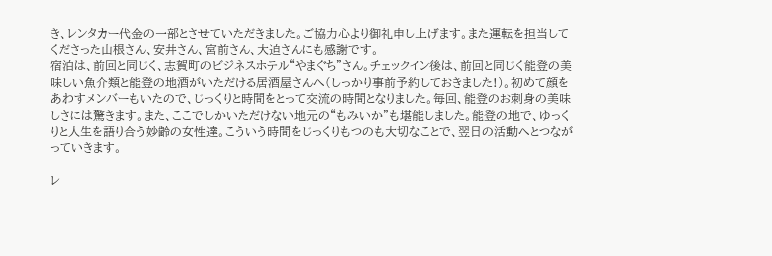き、レンタカー代金の一部とさせていただきました。ご協力心より御礼申し上げます。また運転を担当してくださった山根さん、安井さん、宮前さん、大迫さんにも感謝です。
宿泊は、前回と同じく、志賀町のビジネスホテル“やまぐち”さん。チェックイン後は、前回と同じく能登の美味しい魚介類と能登の地酒がいただける居酒屋さんへ(しっかり事前予約しておきました!)。初めて顔をあわすメンバーもいたので、じっくりと時間をとって交流の時間となりました。毎回、能登のお刺身の美味しさには驚きます。また、ここでしかいただけない地元の“もみいか”も堪能しました。能登の地で、ゆっくりと人生を語り合う妙齢の女性達。こういう時間をじっくりもつのも大切なことで、翌日の活動へとつながっていきます。

レ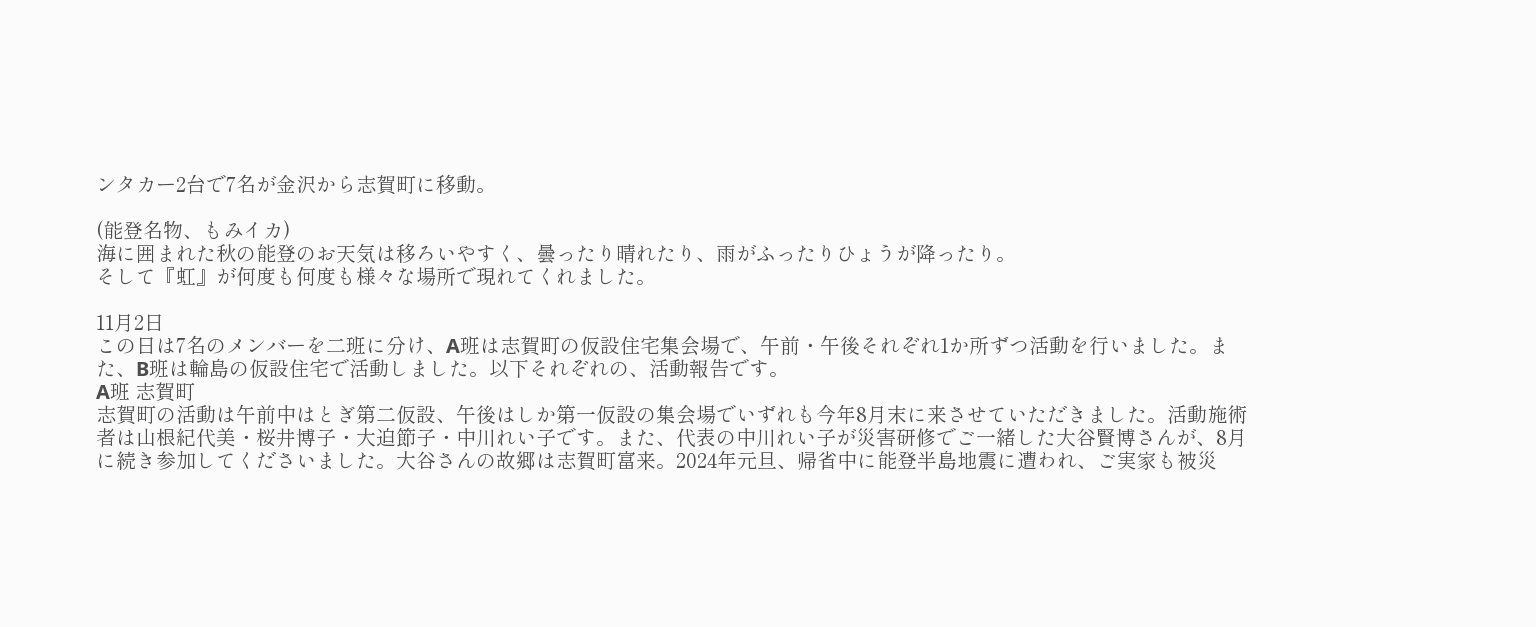ンタカー2台で7名が金沢から志賀町に移動。

(能登名物、もみイカ)
海に囲まれた秋の能登のお天気は移ろいやすく、曇ったり晴れたり、雨がふったりひょうが降ったり。
そして『虹』が何度も何度も様々な場所で現れてくれました。

11月2日
この日は7名のメンバーを二班に分け、A班は志賀町の仮設住宅集会場で、午前・午後それぞれ1か所ずつ活動を行いました。また、B班は輪島の仮設住宅で活動しました。以下それぞれの、活動報告です。
A班 志賀町
志賀町の活動は午前中はとぎ第二仮設、午後はしか第一仮設の集会場でいずれも今年8月末に来させていただきました。活動施術者は山根紀代美・桜井博子・大迫節子・中川れい子です。また、代表の中川れい子が災害研修でご一緒した大谷賢博さんが、8月に続き参加してくださいました。大谷さんの故郷は志賀町富来。2024年元旦、帰省中に能登半島地震に遭われ、ご実家も被災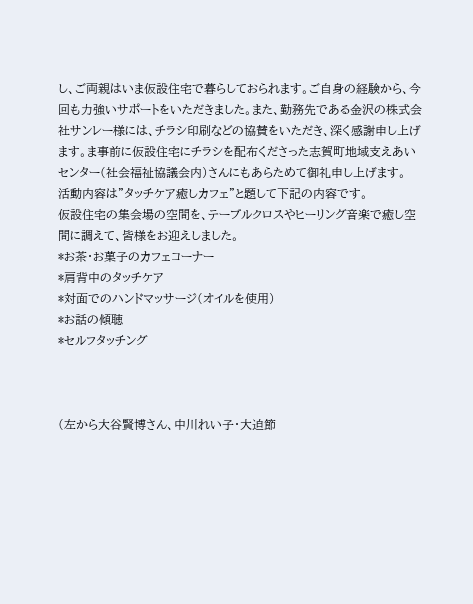し、ご両親はいま仮設住宅で暮らしておられます。ご自身の経験から、今回も力強いサポートをいただきました。また、勤務先である金沢の株式会社サンレー様には、チラシ印刷などの協賛をいただき、深く感謝申し上げます。ま事前に仮設住宅にチラシを配布くださった志賀町地域支えあいセンター(社会福祉協議会内)さんにもあらためて御礼申し上げます。
活動内容は”タッチケア癒しカフェ”と題して下記の内容です。
仮設住宅の集会場の空間を、テーブルクロスやヒーリング音楽で癒し空間に調えて、皆様をお迎えしました。
*お茶・お菓子のカフェコーナー
*肩背中のタッチケア
*対面でのハンドマッサージ(オイルを使用)
*お話の傾聴
*セルフタッチング



(左から大谷賢博さん、中川れい子・大迫節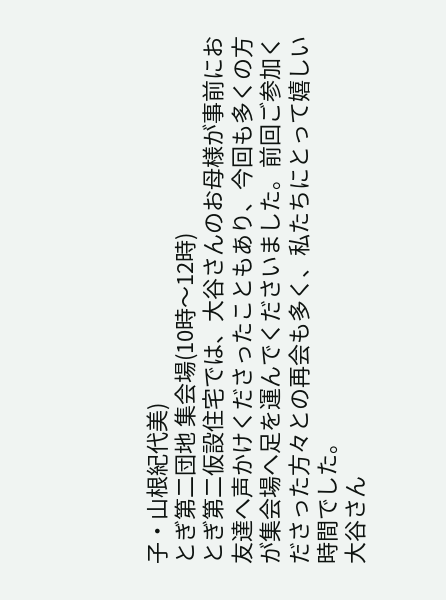子・山根紀代美)
とぎ第二団地 集会場(10時〜12時)
とぎ第二仮設住宅では、大谷さんのお母様が事前にお友達へ声かけくださったこともあり、今回も多くの方が集会場へ足を運んでくださいました。前回ご参加くださった方々との再会も多く、私たちにとって嬉しい時間でした。
大谷さん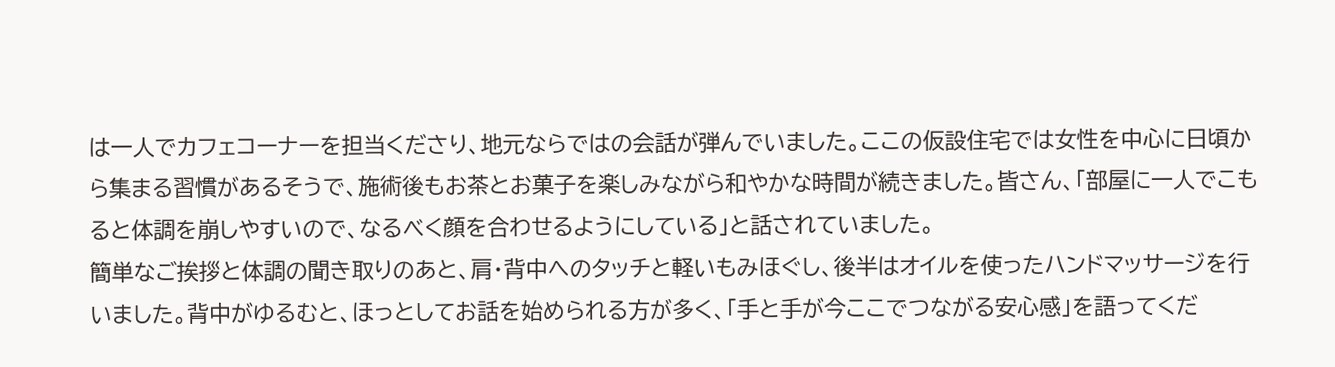は一人でカフェコーナーを担当くださり、地元ならではの会話が弾んでいました。ここの仮設住宅では女性を中心に日頃から集まる習慣があるそうで、施術後もお茶とお菓子を楽しみながら和やかな時間が続きました。皆さん、「部屋に一人でこもると体調を崩しやすいので、なるべく顔を合わせるようにしている」と話されていました。
簡単なご挨拶と体調の聞き取りのあと、肩・背中へのタッチと軽いもみほぐし、後半はオイルを使ったハンドマッサージを行いました。背中がゆるむと、ほっとしてお話を始められる方が多く、「手と手が今ここでつながる安心感」を語ってくだ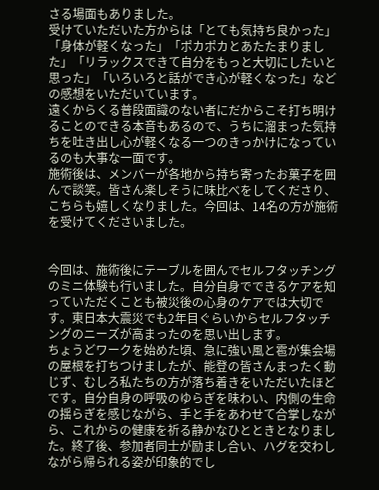さる場面もありました。
受けていただいた方からは「とても気持ち良かった」「身体が軽くなった」「ポカポカとあたたまりました」「リラックスできて自分をもっと大切にしたいと思った」「いろいろと話ができ心が軽くなった」などの感想をいただいています。
遠くからくる普段面識のない者にだからこそ打ち明けることのできる本音もあるので、うちに溜まった気持ちを吐き出し心が軽くなる一つのきっかけになっているのも大事な一面です。
施術後は、メンバーが各地から持ち寄ったお菓子を囲んで談笑。皆さん楽しそうに味比べをしてくださり、こちらも嬉しくなりました。今回は、14名の方が施術を受けてくださいました。


今回は、施術後にテーブルを囲んでセルフタッチングのミニ体験も行いました。自分自身でできるケアを知っていただくことも被災後の心身のケアでは大切です。東日本大震災でも2年目ぐらいからセルフタッチングのニーズが高まったのを思い出します。
ちょうどワークを始めた頃、急に強い風と雹が集会場の屋根を打ちつけましたが、能登の皆さんまったく動じず、むしろ私たちの方が落ち着きをいただいたほどです。自分自身の呼吸のゆらぎを味わい、内側の生命の揺らぎを感じながら、手と手をあわせて合掌しながら、これからの健康を祈る静かなひとときとなりました。終了後、参加者同士が励まし合い、ハグを交わしながら帰られる姿が印象的でし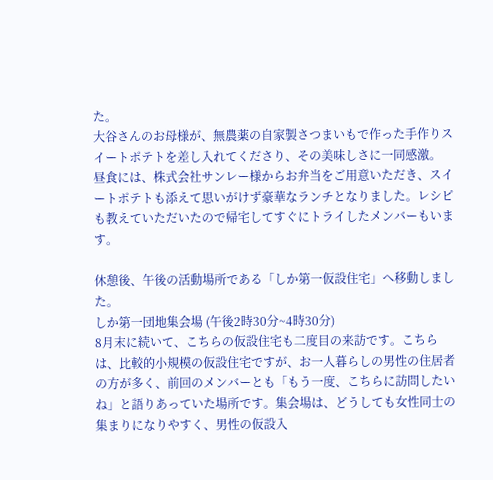た。
大谷さんのお母様が、無農薬の自家製さつまいもで作った手作りスイートポテトを差し入れてくださり、その美味しさに一同感激。
昼食には、株式会社サンレー様からお弁当をご用意いただき、スイートポテトも添えて思いがけず豪華なランチとなりました。レシピも教えていただいたので帰宅してすぐにトライしたメンバーもいます。

休憩後、午後の活動場所である「しか第一仮設住宅」へ移動しました。
しか第一団地集会場 (午後2時30分~4時30分)
8月末に続いて、こちらの仮設住宅も二度目の来訪です。こちらは、比較的小規模の仮設住宅ですが、お一人暮らしの男性の住居者の方が多く、前回のメンバーとも「もう一度、こちらに訪問したいね」と語りあっていた場所です。集会場は、どうしても女性同士の集まりになりやすく、男性の仮設入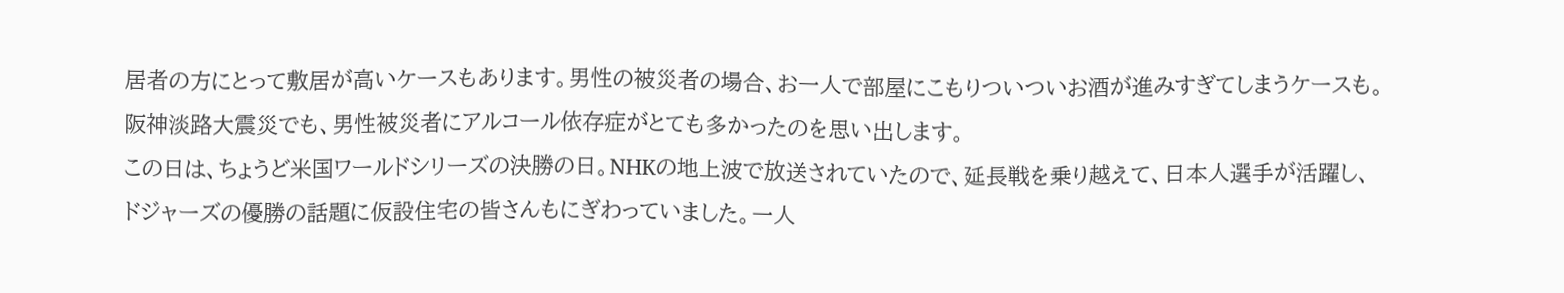居者の方にとって敷居が高いケースもあります。男性の被災者の場合、お一人で部屋にこもりついついお酒が進みすぎてしまうケースも。阪神淡路大震災でも、男性被災者にアルコール依存症がとても多かったのを思い出します。
この日は、ちょうど米国ワールドシリーズの決勝の日。NHKの地上波で放送されていたので、延長戦を乗り越えて、日本人選手が活躍し、ドジャーズの優勝の話題に仮設住宅の皆さんもにぎわっていました。一人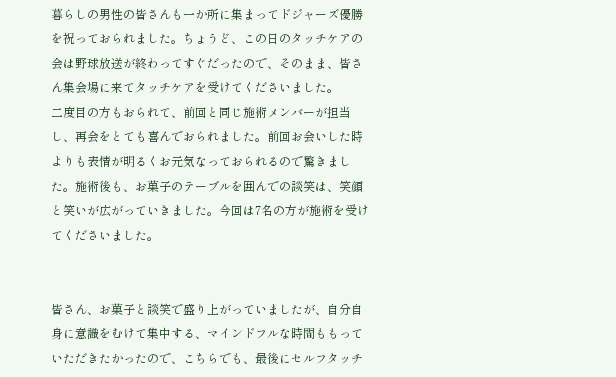暮らしの男性の皆さんも一か所に集まってドジャーズ優勝を祝っておられました。ちょうど、この日のタッチケアの会は野球放送が終わってすぐだったので、そのまま、皆さん集会場に来てタッチケアを受けてくださいました。
二度目の方もおられて、前回と同じ施術メンバーが担当し、再会をとても喜んでおられました。前回お会いした時よりも表情が明るくお元気なっておられるので驚きました。施術後も、お菓子のテーブルを囲んでの談笑は、笑顔と笑いが広がっていきました。今回は7名の方が施術を受けてくださいました。


皆さん、お菓子と談笑で盛り上がっていましたが、自分自身に意識をむけて集中する、マインドフルな時間ももっていただきたかったので、こちらでも、最後にセルフタッチ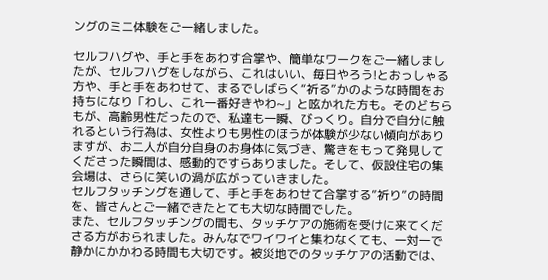ングのミニ体験をご一緒しました。

セルフハグや、手と手をあわす合掌や、簡単なワークをご一緒しましたが、セルフハグをしながら、これはいい、毎日やろう!とおっしゃる方や、手と手をあわせて、まるでしばらく“祈る”かのような時間をお持ちになり「わし、これ一番好きやわ~」と呟かれた方も。そのどちらもが、高齢男性だったので、私達も一瞬、びっくり。自分で自分に触れるという行為は、女性よりも男性のほうが体験が少ない傾向がありますが、お二人が自分自身のお身体に気づき、驚きをもって発見してくださった瞬間は、感動的ですらありました。そして、仮設住宅の集会場は、さらに笑いの渦が広がっていきました。
セルフタッチングを通して、手と手をあわせて合掌する”祈り”の時間を、皆さんとご一緒できたとても大切な時間でした。
また、セルフタッチングの間も、タッチケアの施術を受けに来てくださる方がおられました。みんなでワイワイと集わなくても、一対一で静かにかかわる時間も大切です。被災地でのタッチケアの活動では、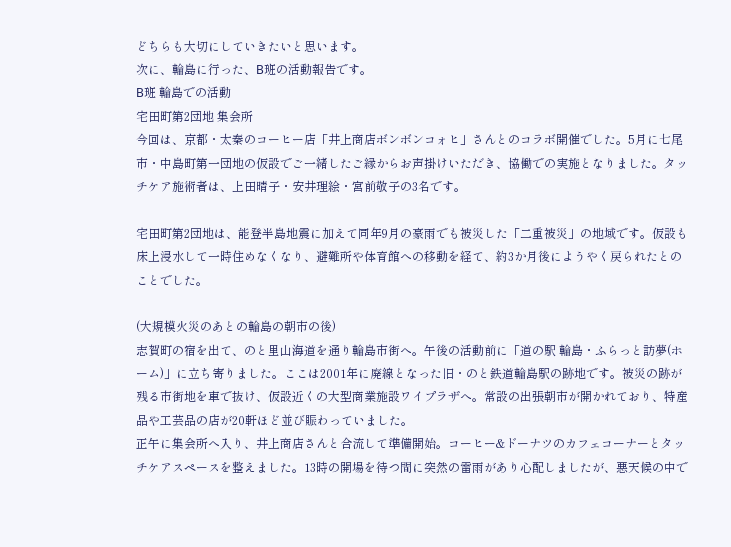どちらも大切にしていきたいと思います。
次に、輪島に行った、B班の活動報告です。
B班 輪島での活動
宅田町第2団地 集会所
今回は、京都・太秦のコーヒー店「井上商店ボンボンコォヒ」さんとのコラボ開催でした。5月に七尾市・中島町第一団地の仮設でご一緒したご縁からお声掛けいただき、協働での実施となりました。タッチケア施術者は、上田晴子・安井理絵・宮前敬子の3名です。

宅田町第2団地は、能登半島地震に加えて同年9月の豪雨でも被災した「二重被災」の地域です。仮設も床上浸水して一時住めなくなり、避難所や体育館への移動を経て、約3か月後にようやく戻られたとのことでした。

(大規模火災のあとの輪島の朝市の後)
志賀町の宿を出て、のと里山海道を通り輪島市街へ。午後の活動前に「道の駅 輪島・ふらっと訪夢(ホーム)」に立ち寄りました。ここは2001年に廃線となった旧・のと鉄道輪島駅の跡地です。被災の跡が残る市街地を車で抜け、仮設近くの大型商業施設ワイプラザへ。常設の出張朝市が開かれており、特産品や工芸品の店が20軒ほど並び賑わっていました。
正午に集会所へ入り、井上商店さんと合流して準備開始。コーヒー&ドーナツのカフェコーナーとタッチケアスペースを整えました。13時の開場を待つ間に突然の雷雨があり心配しましたが、悪天候の中で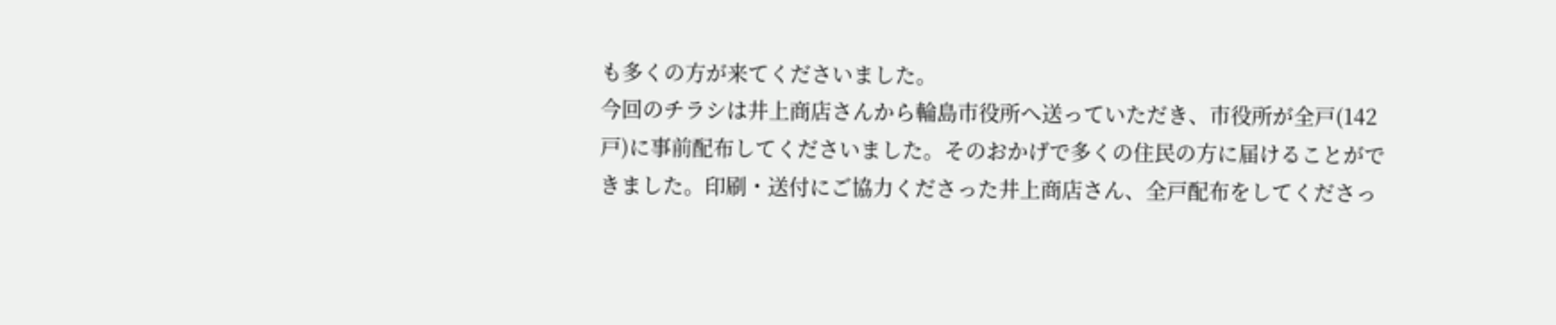も多くの方が来てくださいました。
今回のチラシは井上商店さんから輪島市役所へ送っていただき、市役所が全戸(142戸)に事前配布してくださいました。そのおかげで多くの住民の方に届けることができました。印刷・送付にご協力くださった井上商店さん、全戸配布をしてくださっ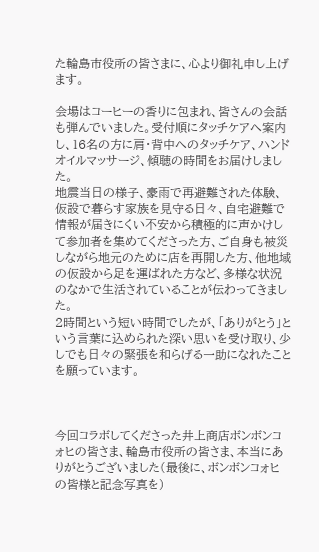た輪島市役所の皆さまに、心より御礼申し上げます。

会場はコーヒーの香りに包まれ、皆さんの会話も弾んでいました。受付順にタッチケアへ案内し、16名の方に肩・背中へのタッチケア、ハンドオイルマッサージ、傾聴の時間をお届けしました。
地震当日の様子、豪雨で再避難された体験、仮設で暮らす家族を見守る日々、自宅避難で情報が届きにくい不安から積極的に声かけして参加者を集めてくださった方、ご自身も被災しながら地元のために店を再開した方、他地域の仮設から足を運ばれた方など、多様な状況のなかで生活されていることが伝わってきました。
2時間という短い時間でしたが、「ありがとう」という言葉に込められた深い思いを受け取り、少しでも日々の緊張を和らげる一助になれたことを願っています。



今回コラボしてくださった井上商店ボンボンコォヒの皆さま、輪島市役所の皆さま、本当にありがとうございました(最後に、ボンボンコォヒの皆様と記念写真を)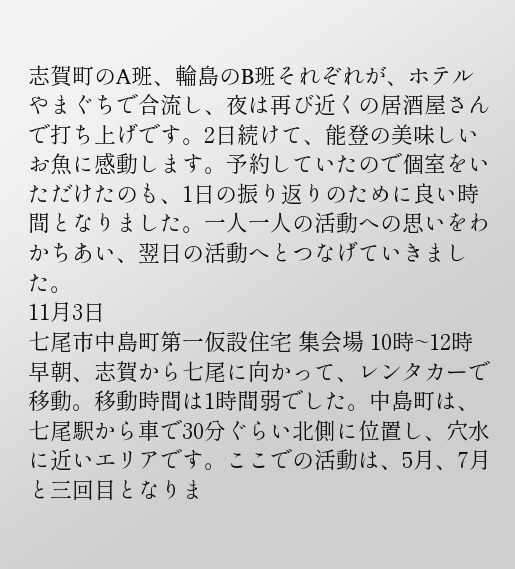志賀町のA班、輪島のB班それぞれが、ホテルやまぐちで合流し、夜は再び近くの居酒屋さんで打ち上げです。2日続けて、能登の美味しいお魚に感動します。予約していたので個室をいただけたのも、1日の振り返りのために良い時間となりました。一人一人の活動への思いをわかちあい、翌日の活動へとつなげていきました。
11月3日
七尾市中島町第一仮設住宅 集会場 10時~12時
早朝、志賀から七尾に向かって、レンタカーで移動。移動時間は1時間弱でした。中島町は、七尾駅から車で30分ぐらい北側に位置し、穴水に近いエリアです。ここでの活動は、5月、7月と三回目となりま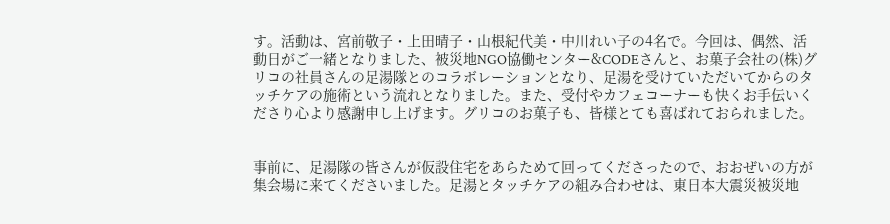す。活動は、宮前敬子・上田晴子・山根紀代美・中川れい子の4名で。今回は、偶然、活動日がご一緒となりました、被災地NGO協働センター&CODEさんと、お菓子会社の(株)グリコの社員さんの足湯隊とのコラボレーションとなり、足湯を受けていただいてからのタッチケアの施術という流れとなりました。また、受付やカフェコーナーも快くお手伝いくださり心より感謝申し上げます。グリコのお菓子も、皆様とても喜ばれておられました。


事前に、足湯隊の皆さんが仮設住宅をあらためて回ってくださったので、おおぜいの方が集会場に来てくださいました。足湯とタッチケアの組み合わせは、東日本大震災被災地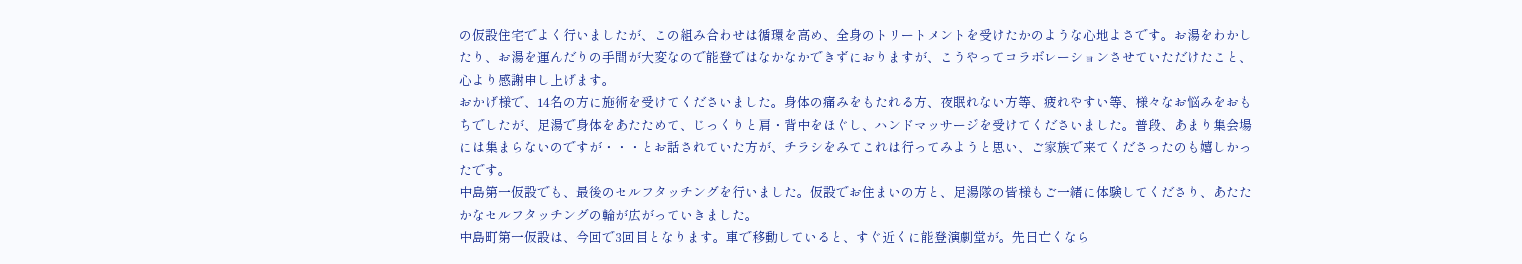の仮設住宅でよく行いましたが、この組み合わせは循環を高め、全身のトリートメントを受けたかのような心地よさです。お湯をわかしたり、お湯を運んだりの手間が大変なので能登ではなかなかできずにおりますが、こうやってコラボレーションさせていただけたこと、心より感謝申し上げます。
おかげ様で、14名の方に施術を受けてくださいました。身体の痛みをもたれる方、夜眠れない方等、疲れやすい等、様々なお悩みをおもちでしたが、足湯で身体をあたためて、じっくりと肩・背中をほぐし、ハンドマッサージを受けてくださいました。普段、あまり集会場には集まらないのですが・・・とお話されていた方が、チラシをみてこれは行ってみようと思い、ご家族で来てくださったのも嬉しかったです。
中島第一仮設でも、最後のセルフタッチングを行いました。仮設でお住まいの方と、足湯隊の皆様もご一緒に体験してくださり、あたたかなセルフタッチングの輪が広がっていきました。
中島町第一仮設は、今回で3回目となります。車で移動していると、すぐ近くに能登演劇堂が。先日亡くなら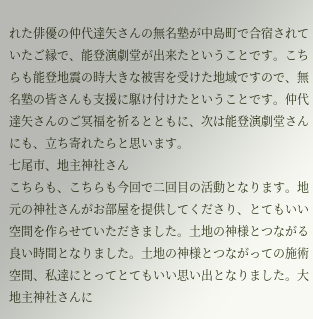れた俳優の仲代達矢さんの無名塾が中島町で合宿されていたご縁で、能登演劇堂が出来たということです。こちらも能登地震の時大きな被害を受けた地域ですので、無名塾の皆さんも支援に駆け付けたということです。仲代達矢さんのご冥福を祈るとともに、次は能登演劇堂さんにも、立ち寄れたらと思います。
七尾市、地主神社さん
こちらも、こちらも今回で二回目の活動となります。地元の神社さんがお部屋を提供してくださり、とてもいい空間を作らせていただきました。土地の神様とつながる良い時間となりました。土地の神様とつながっての施術空間、私達にとってとてもいい思い出となりました。大地主神社さんに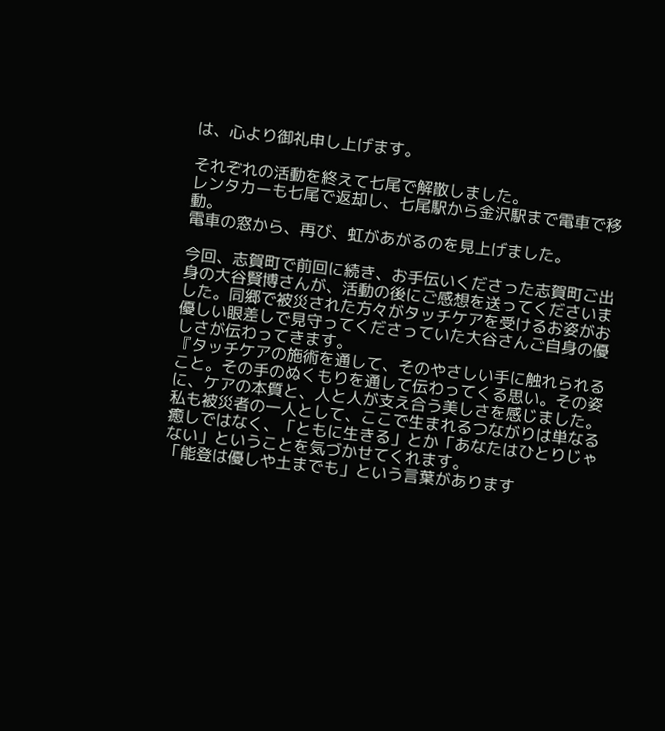は、心より御礼申し上げます。

それぞれの活動を終えて七尾で解散しました。
レンタカーも七尾で返却し、七尾駅から金沢駅まで電車で移動。
電車の窓から、再び、虹があがるのを見上げました。

今回、志賀町で前回に続き、お手伝いくださった志賀町ご出身の大谷賢博さんが、活動の後にご感想を送ってくださいました。同郷で被災された方々がタッチケアを受けるお姿がお優しい眼差しで見守ってくださっていた大谷さんご自身の優しさが伝わってきます。
『タッチケアの施術を通して、そのやさしい手に触れられること。その手のぬくもりを通して伝わってくる思い。その姿に、ケアの本質と、人と人が支え合う美しさを感じました。私も被災者の一人として、ここで生まれるつながりは単なる癒しではなく、「ともに生きる」とか「あなたはひとりじゃない」ということを気づかせてくれます。
「能登は優しや土までも」という言葉があります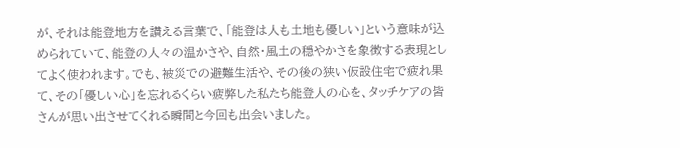が、それは能登地方を讃える言葉で、「能登は人も土地も優しい」という意味が込められていて、能登の人々の温かさや、自然・風土の穏やかさを象徴する表現としてよく使われます。でも、被災での避難生活や、その後の狭い仮設住宅で疲れ果て、その「優しい心」を忘れるくらい疲弊した私たち能登人の心を、タッチケアの皆さんが思い出させてくれる瞬間と今回も出会いました。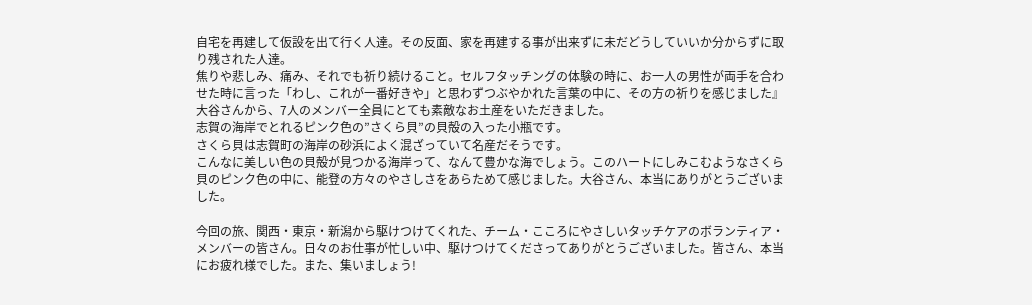自宅を再建して仮設を出て行く人達。その反面、家を再建する事が出来ずに未だどうしていいか分からずに取り残された人達。
焦りや悲しみ、痛み、それでも祈り続けること。セルフタッチングの体験の時に、お一人の男性が両手を合わせた時に言った「わし、これが一番好きや」と思わずつぶやかれた言葉の中に、その方の祈りを感じました』
大谷さんから、7人のメンバー全員にとても素敵なお土産をいただきました。
志賀の海岸でとれるピンク色の”さくら貝”の貝殻の入った小瓶です。
さくら貝は志賀町の海岸の砂浜によく混ざっていて名産だそうです。
こんなに美しい色の貝殻が見つかる海岸って、なんて豊かな海でしょう。このハートにしみこむようなさくら貝のピンク色の中に、能登の方々のやさしさをあらためて感じました。大谷さん、本当にありがとうございました。

今回の旅、関西・東京・新潟から駆けつけてくれた、チーム・こころにやさしいタッチケアのボランティア・メンバーの皆さん。日々のお仕事が忙しい中、駆けつけてくださってありがとうございました。皆さん、本当にお疲れ様でした。また、集いましょう!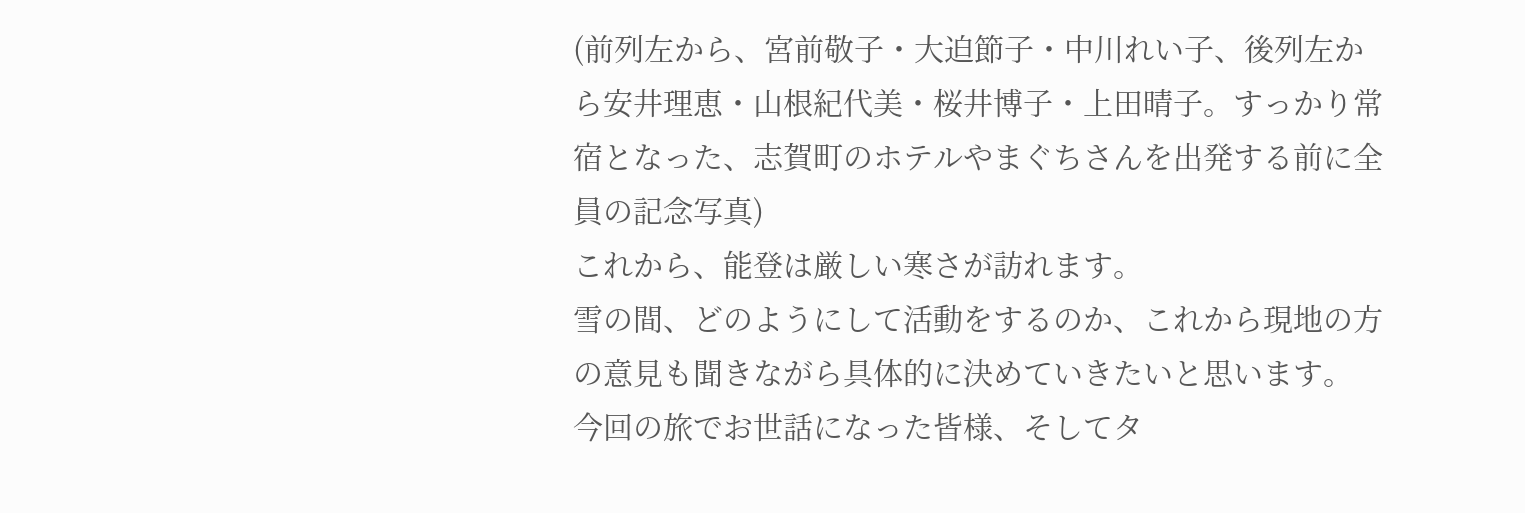(前列左から、宮前敬子・大迫節子・中川れい子、後列左から安井理恵・山根紀代美・桜井博子・上田晴子。すっかり常宿となった、志賀町のホテルやまぐちさんを出発する前に全員の記念写真)
これから、能登は厳しい寒さが訪れます。
雪の間、どのようにして活動をするのか、これから現地の方の意見も聞きながら具体的に決めていきたいと思います。
今回の旅でお世話になった皆様、そしてタ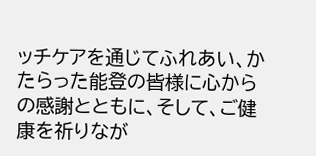ッチケアを通じてふれあい、かたらった能登の皆様に心からの感謝とともに、そして、ご健康を祈りなが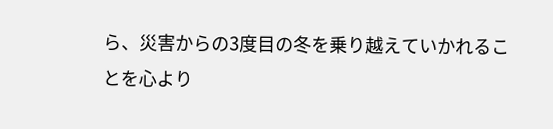ら、災害からの3度目の冬を乗り越えていかれることを心より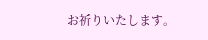お祈りいたします。